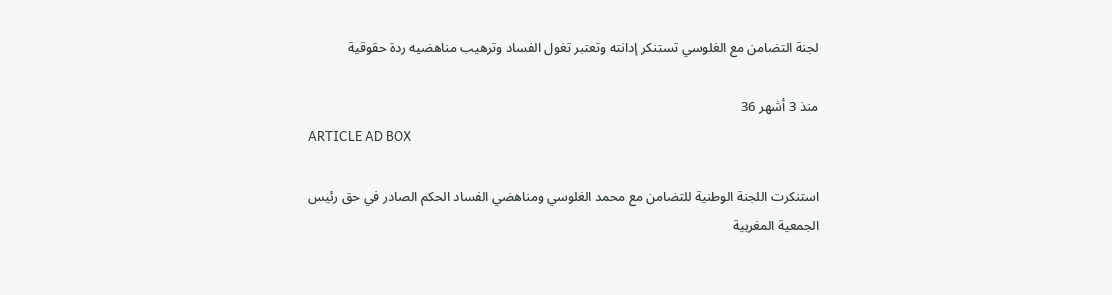لجنة التضامن مع الغلوسي تستنكر إدانته وتعتبر تغول الفساد وترهيب مناهضيه ردة حقوقية

منذ 3 أشهر 36
ARTICLE AD BOX

استنكرت اللجنة الوطنية للتضامن مع محمد الغلوسي ومناهضي الفساد الحكم الصادر في حق رئيس الجمعية المغربية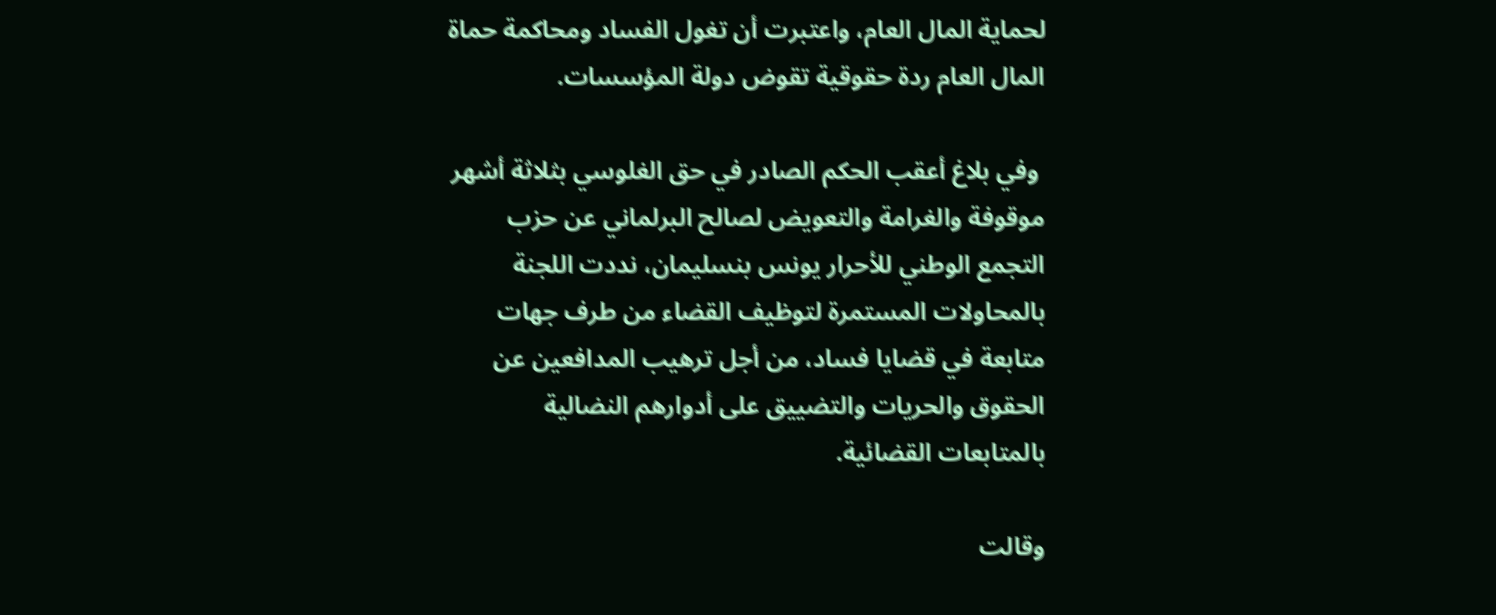لحماية المال العام، واعتبرت أن تغول الفساد ومحاكمة حماة المال العام ردة حقوقية تقوض دولة المؤسسات.

 وفي بلاغ أعقب الحكم الصادر في حق الغلوسي بثلاثة أشهر موقوفة والغرامة والتعويض لصالح البرلماني عن حزب التجمع الوطني للأحرار يونس بنسليمان، نددت اللجنة بالمحاولات المستمرة لتوظيف القضاء من طرف جهات متابعة في قضايا فساد، من أجل ترهيب المدافعين عن الحقوق والحريات والتضييق على أدوارهم النضالية بالمتابعات القضائية.

وقالت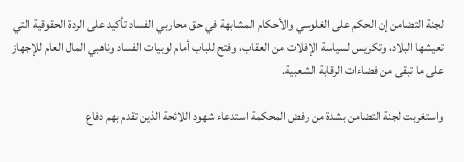لجنة التضامن إن الحكم على الغلوسي والأحكام المشابهة في حق محاربي الفساد تأكيد على الردة الحقوقية التي تعيشها البلاد، وتكريس لسياسة الإفلات من العقاب، وفتح للباب أمام لوبيات الفساد وناهبي المال العام للإجهاز على ما تبقى من فضاءات الرقابة الشعبية.

واستغربت لجنة التضامن بشدة من رفض المحكمة استدعاء شهود اللائحة الذين تقدم بهم دفاع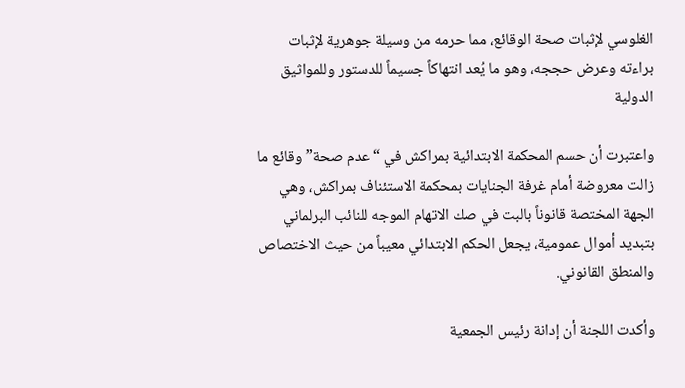الغلوسي لإثبات صحة الوقائع، مما حرمه من وسيلة جوهرية لإثبات براءته وعرض حججه، وهو ما يُعد انتهاكاً جسيماً للدستور وللمواثيق الدولية

واعتبرت أن حسم المحكمة الابتدائية بمراكش في “عدم صحة” وقائع ما زالت معروضة أمام غرفة الجنايات بمحكمة الاستئناف بمراكش، وهي الجهة المختصة قانوناً بالبت في صك الاتهام الموجه للنائب البرلماني بتبديد أموال عمومية، يجعل الحكم الابتدائي معيباً من حيث الاختصاص والمنطق القانوني.

وأكدت اللجنة أن إدانة رئيس الجمعية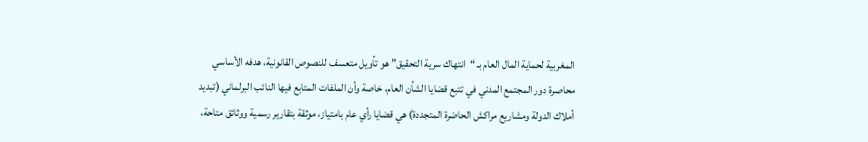المغربية لحماية المال العام بـ “انتهاك سرية التحقيق” هو تأويل متعسف للنصوص القانونية، هدفه الأساسي محاصرة دور المجتمع المدني في تتبع قضايا الشأن العام، خاصة وأن الملفات المتابع فيها النائب البرلماني (تبديد أملاك الدولة ومشاريع مراكش الحاضرة المتجددة) هي قضايا رأي عام بامتياز، موثقة بتقارير رسمية ووثائق متاحة،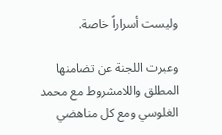وليست أسراراً خاصة.

وعبرت اللجنة عن تضامنها المطلق واللامشروط مع محمد الغلوسي ومع كل مناهضي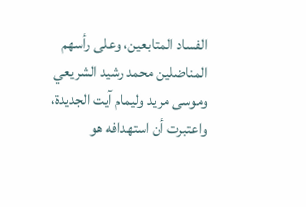الفساد المتابعين، وعلى رأسهم المناضلين محمد رشيد الشريعي وموسى مريد وليمام آيت الجديدة، واعتبرت أن استهدافه هو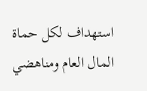استهداف لكل حماة المال العام ومناهضي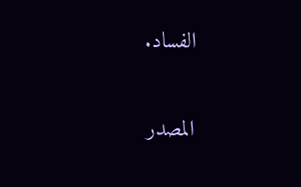الفساد.

المصدر